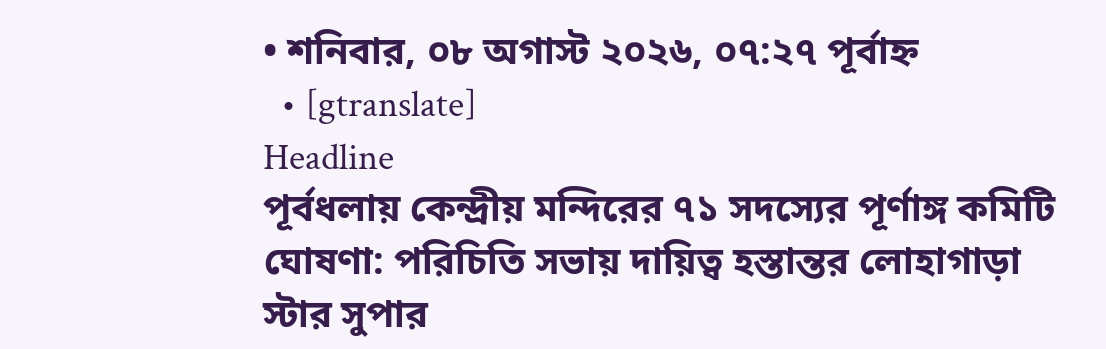• শনিবার, ০৮ অগাস্ট ২০২৬, ০৭:২৭ পূর্বাহ্ন
  • [gtranslate]
Headline
পূর্বধলায় কেন্দ্রীয় মন্দিরের ৭১ সদস্যের পূর্ণাঙ্গ কমিটি ঘোষণা: পরিচিতি সভায় দায়িত্ব হস্তান্তর লোহাগাড়া স্টার সুপার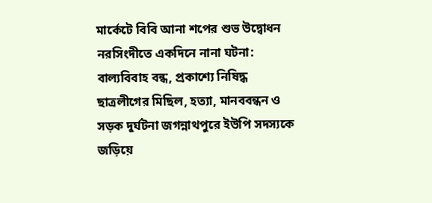মার্কেটে বিবি আনা শপের শুভ উদ্বোধন নরসিংদীতে একদিনে নানা ঘটনা: বাল্যবিবাহ বন্ধ, প্রকাশ্যে নিষিদ্ধ ছাত্রলীগের মিছিল, হত্যা, মানববন্ধন ও সড়ক দুর্ঘটনা জগন্নাথপুরে ইউপি সদস্যকে জড়িয়ে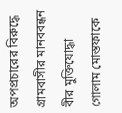অপপ্রচারের বিরুদ্ধে গ্রামবাসীর মানববন্ধন বীর মুক্তিযোদ্ধা গোলাম মোস্তফাকে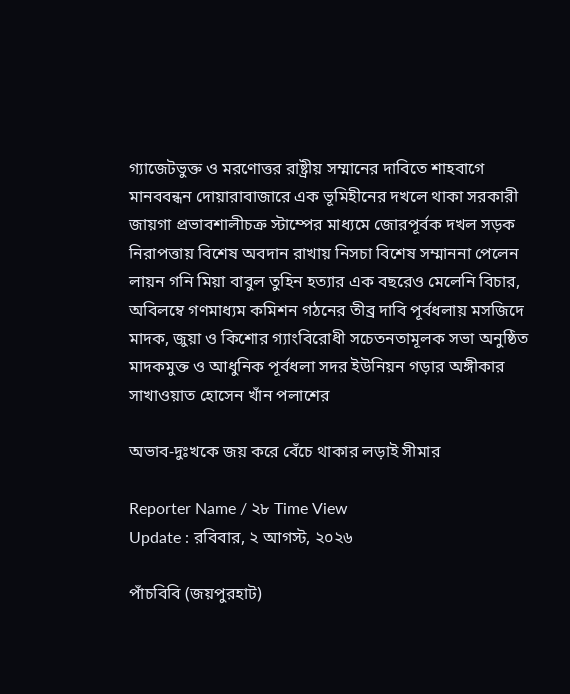গ্যাজেটভুক্ত ও মরণোত্তর রাষ্ট্রীয় সম্মানের দাবিতে শাহবাগে মানববন্ধন দোয়ারাবাজারে এক ভূমিহীনের দখলে থাকা সরকারী জায়গা প্রভাবশালীচক্র স্টাম্পের মাধ্যমে জোরপূর্বক দখল সড়ক নিরাপত্তায় বিশেষ অবদান রাখায় নিসচা বিশেষ সম্মাননা পেলেন লায়ন গনি মিয়া বাবুল তুহিন হত্যার এক বছরেও মেলেনি বিচার, অবিলম্বে গণমাধ্যম কমিশন গঠনের তীব্র দাবি পূর্বধলায় মসজিদে মাদক, জুয়া ও কিশোর গ্যাংবিরোধী সচেতনতামূলক সভা অনুষ্ঠিত মাদকমুক্ত ও আধুনিক পূর্বধলা সদর ইউনিয়ন গড়ার অঙ্গীকার সাখাওয়াত হোসেন খাঁন পলাশের

অভাব-দুঃখকে জয় করে বেঁচে থাকার লড়াই সীমার

Reporter Name / ২৮ Time View
Update : রবিবার, ২ আগস্ট, ২০২৬

পাঁচবিবি (জয়পুরহাট)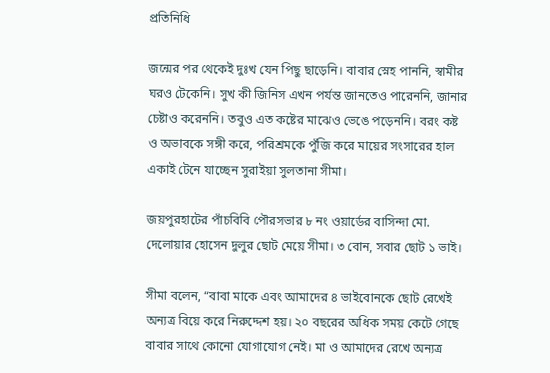প্রতিনিধি

জন্মের পর থেকেই দুঃখ যেন পিছু ছাড়েনি। বাবার স্নেহ পাননি, স্বামীর ঘরও টেকেনি। সুখ কী জিনিস এখন পর্যন্ত জানতেও পারেননি, জানার চেষ্টাও করেননি। তবুও এত কষ্টের মাঝেও ভেঙে পড়েননি। বরং কষ্ট ও অভাবকে সঙ্গী করে, পরিশ্রমকে পুঁজি করে মায়ের সংসারের হাল একাই টেনে যাচ্ছেন সুরাইয়া সুলতানা সীমা।

জয়পুরহাটের পাঁচবিবি পৌরসভার ৮ নং ওয়ার্ডের বাসিন্দা মো. দেলোয়ার হোসেন দুলুর ছোট মেয়ে সীমা। ৩ বোন, সবার ছোট ১ ভাই।

সীমা বলেন, “বাবা মাকে এবং আমাদের ৪ ভাইবোনকে ছোট রেখেই অন্যত্র বিয়ে করে নিরুদ্দেশ হয়। ২০ বছরের অধিক সময় কেটে গেছে বাবার সাথে কোনো যোগাযোগ নেই। মা ও আমাদের রেখে অন্যত্র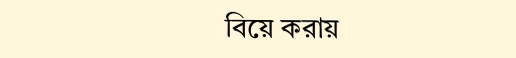বিয়ে করায়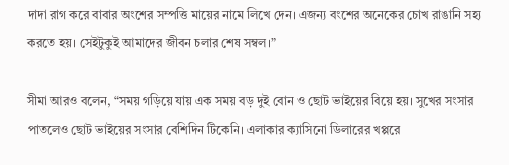দাদা রাগ করে বাবার অংশের সম্পত্তি মায়ের নামে লিখে দেন। এজন্য বংশের অনেকের চোখ রাঙানি সহ্য করতে হয়। সেইটুকুই আমাদের জীবন চলার শেষ সম্বল।”

সীমা আরও বলেন, “সময় গড়িয়ে যায় এক সময় বড় দুই বোন ও ছোট ভাইয়ের বিয়ে হয়। সুখের সংসার পাতলেও ছোট ভাইয়ের সংসার বেশিদিন টিকেনি। এলাকার ক্যাসিনো ডিলারের খপ্পরে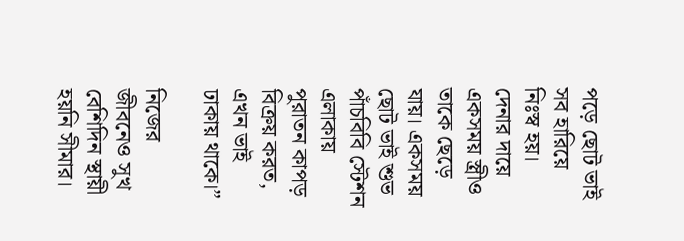পড়ে ছোট ভাই সব হারিয়ে নিঃস্ব হয়। দেনার দায়ে একসময় স্ত্রীও তাকে ছেড়ে যায়। একসময় ছোট ভাই শুভ পাঁচবিবি স্টেশন এলাকায় পুরাতন কাপড় বিক্রয় করত, এখন ভাই ঢাকায় থাকে।”

নিজের জীবনেও সুখ বেশিদিন স্থায়ী হয়নি সীমার।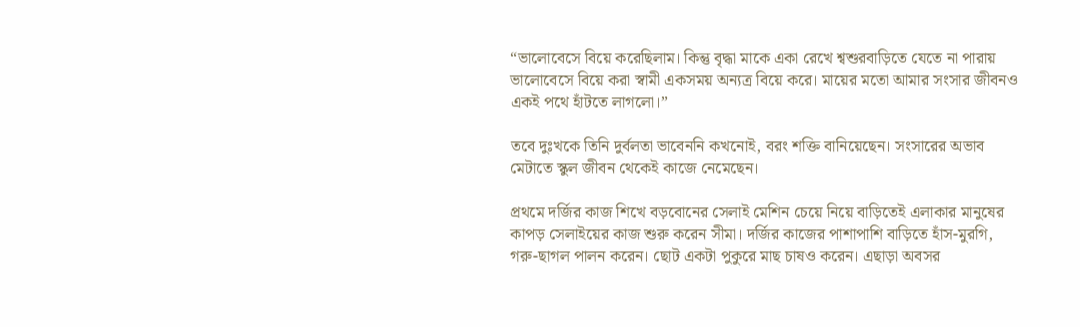“ভালোবেসে বিয়ে করেছিলাম। কিন্তু বৃদ্ধা মাকে একা রেখে শ্বশুরবাড়িতে যেতে না পারায় ভালোবেসে বিয়ে করা স্বামী একসময় অন্যত্র বিয়ে করে। মায়ের মতো আমার সংসার জীবনও একই পথে হাঁটতে লাগলো।”

তবে দুঃখকে তিনি দুর্বলতা ভাবেননি কখনোই, বরং শক্তি বানিয়েছেন। সংসারের অভাব মেটাতে স্কুল জীবন থেকেই কাজে নেমেছেন।

প্রথমে দর্জির কাজ শিখে বড়বোনের সেলাই মেশিন চেয়ে নিয়ে বাড়িতেই এলাকার মানুষের কাপড় সেলাইয়ের কাজ শুরু করেন সীমা। দর্জির কাজের পাশাপাশি বাড়িতে হাঁস-মুরগি, গরু-ছাগল পালন করেন। ছোট একটা পুকুরে মাছ চাষও করেন। এছাড়া অবসর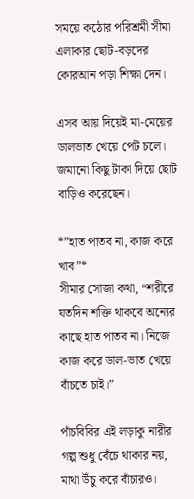সময়ে কঠোর পরিশ্রমী সীমা এলাকার ছোট-বড়দের কোরআন পড়া শিক্ষা দেন।

এসব আয় দিয়েই মা-মেয়ের ডালভাত খেয়ে পেট চলে। জমানো কিছু টাকা দিয়ে ছোট বাড়িও করেছেন।

*”হাত পাতব না, কাজ করে খাব”*
সীমার সোজা কথা, “শরীরে যতদিন শক্তি থাকবে অন্যের কাছে হাত পাতব না। নিজে কাজ করে ডাল-ভাত খেয়ে বাঁচতে চাই।”

পাঁচবিবির এই লড়াকু নারীর গল্প শুধু বেঁচে থাকার নয়, মাথা উঁচু করে বাঁচারও।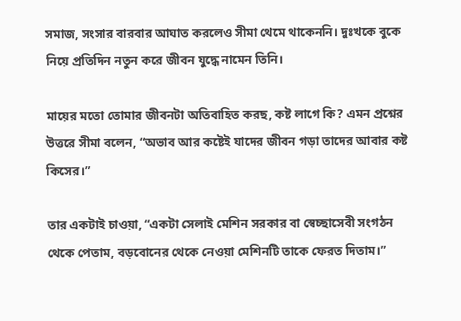সমাজ, সংসার বারবার আঘাত করলেও সীমা থেমে থাকেননি। দুঃখকে বুকে নিয়ে প্রতিদিন নতুন করে জীবন যুদ্ধে নামেন তিনি।

মায়ের মতো তোমার জীবনটা অতিবাহিত করছ, কষ্ট লাগে কি? এমন প্রশ্নের উত্তরে সীমা বলেন, “অভাব আর কষ্টেই যাদের জীবন গড়া তাদের আবার কষ্ট কিসের।”

তার একটাই চাওয়া, “একটা সেলাই মেশিন সরকার বা স্বেচ্ছাসেবী সংগঠন থেকে পেতাম, বড়বোনের থেকে নেওয়া মেশিনটি তাকে ফেরত দিতাম।”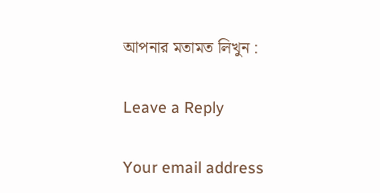আপনার মতামত লিখুন :

Leave a Reply

Your email address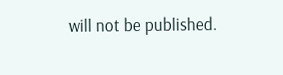will not be published.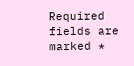Required fields are marked *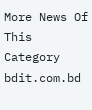More News Of This Category
bdit.com.bd